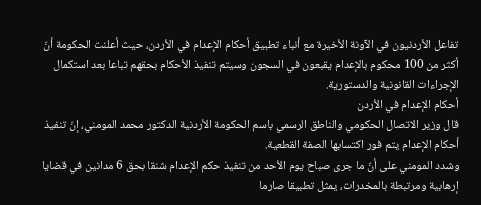تفاعل الأردنيون في الآونة الأخيرة مع أنباء تطبيق أحكام الإعدام في الأردن، حيث أعلنت الحكومة أنّ أكثر من 100 محكوم بالإعدام يقبعون في السجون وسيتم تنفيذ الأحكام بحقهم تباعا بعد استكمال الإجراءات القانونية والدستورية.
أحكام الإعدام في الأردن
قال وزير الاتصال الحكومي والناطق الرسمي باسم الحكومة الأردنية الدكتور محمد المومني، إنّ تنفيذ أحكام الإعدام يتم فور اكتسابها الصفة القطعية.
وشدد المومني على أنّ ما جرى صباح يوم الأحد من تنفيذ حكم الإعدام شنقا بحق 6 مدانين في قضايا إرهابية ومرتبطة بالمخدرات، يمثل تطبيقا صارما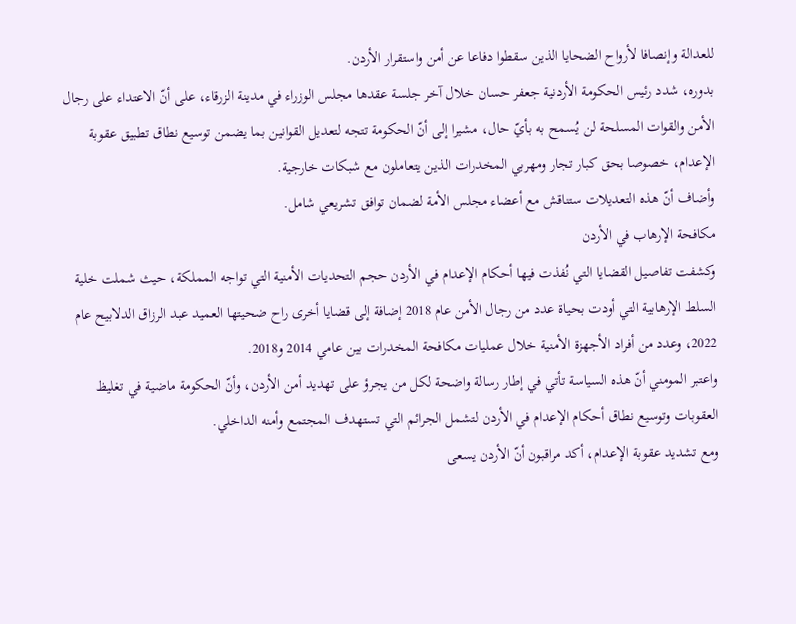للعدالة وإنصافا لأرواح الضحايا الذين سقطوا دفاعا عن أمن واستقرار الأردن.
بدوره، شدد رئيس الحكومة الأردنية جعفر حسان خلال آخر جلسة عقدها مجلس الوزراء في مدينة الزرقاء، على أنّ الاعتداء على رجال الأمن والقوات المسلحة لن يُسمح به بأيّ حال، مشيرا إلى أنّ الحكومة تتجه لتعديل القوانين بما يضمن توسيع نطاق تطبيق عقوبة الإعدام، خصوصا بحق كبار تجار ومهربي المخدرات الذين يتعاملون مع شبكات خارجية.
وأضاف أنّ هذه التعديلات ستناقش مع أعضاء مجلس الأمة لضمان توافق تشريعي شامل.
مكافحة الإرهاب في الأردن
وكشفت تفاصيل القضايا التي نُفذت فيها أحكام الإعدام في الأردن حجم التحديات الأمنية التي تواجه المملكة، حيث شملت خلية السلط الإرهابية التي أودت بحياة عدد من رجال الأمن عام 2018 إضافة إلى قضايا أخرى راح ضحيتها العميد عبد الرزاق الدلابيح عام 2022، وعدد من أفراد الأجهزة الأمنية خلال عمليات مكافحة المخدرات بين عامي 2014 و2018.
واعتبر المومني أنّ هذه السياسة تأتي في إطار رسالة واضحة لكل من يجرؤ على تهديد أمن الأردن، وأنّ الحكومة ماضية في تغليظ العقوبات وتوسيع نطاق أحكام الإعدام في الأردن لتشمل الجرائم التي تستهدف المجتمع وأمنه الداخلي.
ومع تشديد عقوبة الإعدام، أكد مراقبون أنّ الأردن يسعى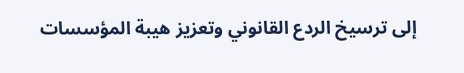إلى ترسيخ الردع القانوني وتعزيز هيبة المؤسسات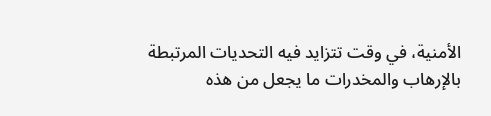الأمنية، في وقت تتزايد فيه التحديات المرتبطة بالإرهاب والمخدرات ما يجعل من هذه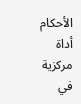الأحكام أداة مركزية في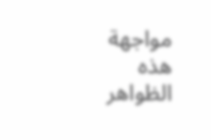مواجهة هذه الظواهر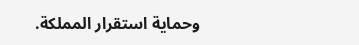وحماية استقرار المملكة.